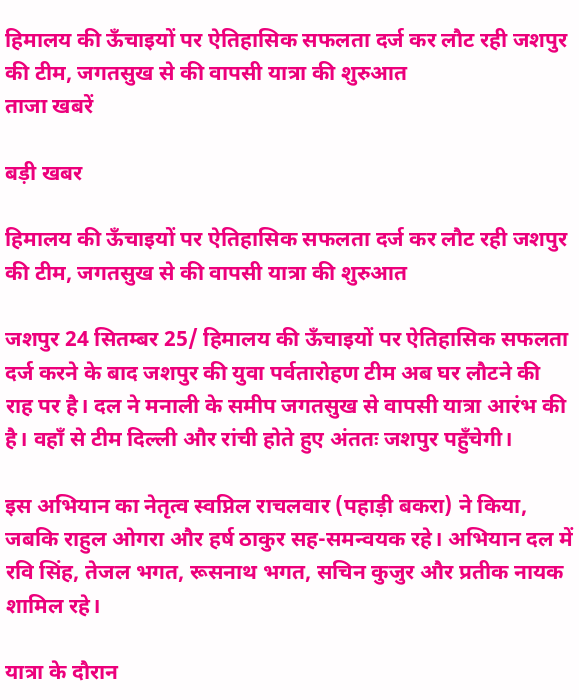हिमालय की ऊँचाइयों पर ऐतिहासिक सफलता दर्ज कर लौट रही जशपुर की टीम, जगतसुख से की वापसी यात्रा की शुरुआत
ताजा खबरें

बड़ी खबर

हिमालय की ऊँचाइयों पर ऐतिहासिक सफलता दर्ज कर लौट रही जशपुर की टीम, जगतसुख से की वापसी यात्रा की शुरुआत

जशपुर 24 सितम्बर 25/ हिमालय की ऊँचाइयों पर ऐतिहासिक सफलता दर्ज करने के बाद जशपुर की युवा पर्वतारोहण टीम अब घर लौटने की राह पर है। दल ने मनाली के समीप जगतसुख से वापसी यात्रा आरंभ की है। वहाँ से टीम दिल्ली और रांची होते हुए अंततः जशपुर पहुँचेगी।

इस अभियान का नेतृत्व स्वप्निल राचलवार (पहाड़ी बकरा) ने किया, जबकि राहुल ओगरा और हर्ष ठाकुर सह-समन्वयक रहे। अभियान दल में रवि सिंह, तेजल भगत, रूसनाथ भगत, सचिन कुजुर और प्रतीक नायक शामिल रहे।

यात्रा के दौरान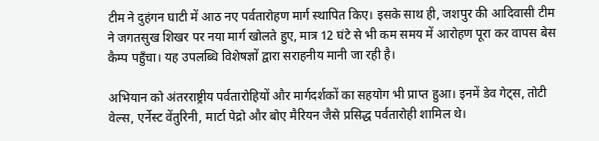टीम ने दुहंगन घाटी में आठ नए पर्वतारोहण मार्ग स्थापित किए। इसके साथ ही, जशपुर की आदिवासी टीम ने जगतसुख शिखर पर नया मार्ग खोलते हुए, मात्र 12 घंटे से भी कम समय में आरोहण पूरा कर वापस बेस कैम्प पहुँचा। यह उपलब्धि विशेषज्ञों द्वारा सराहनीय मानी जा रही है।

अभियान को अंतरराष्ट्रीय पर्वतारोहियों और मार्गदर्शकों का सहयोग भी प्राप्त हुआ। इनमें डेव गेट्स, तोटी वेल्स, एर्नेस्ट वेंतुरिनी, मार्टा पेद्रो और बोए मैरियन जैसे प्रसिद्ध पर्वतारोही शामिल थे।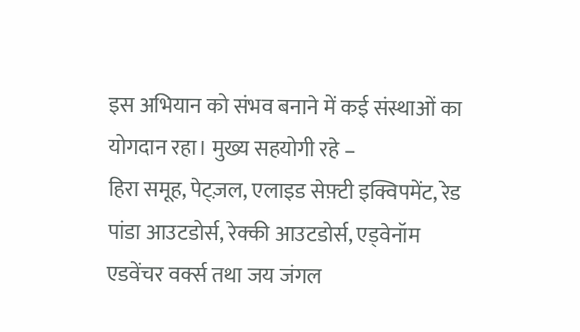इस अभियान को संभव बनाने में कई संस्थाओं का योगदान रहा। मुख्य सहयोगी रहे –
हिरा समूह, पेट्ज़ल, एलाइड सेफ़्टी इक्विपमेंट, रेड पांडा आउटडोर्स, रेक्की आउटडोर्स, एड्वेनॉम एडवेंचर वर्क्स तथा जय जंगल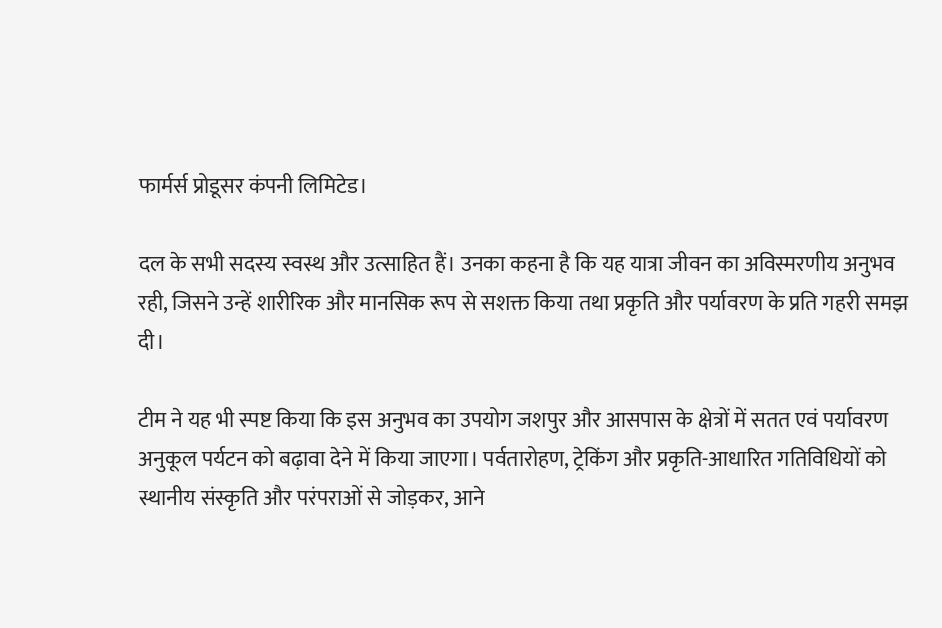फार्मर्स प्रोडूसर कंपनी लिमिटेड।

दल के सभी सदस्य स्वस्थ और उत्साहित हैं। उनका कहना है कि यह यात्रा जीवन का अविस्मरणीय अनुभव रही, जिसने उन्हें शारीरिक और मानसिक रूप से सशक्त किया तथा प्रकृति और पर्यावरण के प्रति गहरी समझ दी।

टीम ने यह भी स्पष्ट किया कि इस अनुभव का उपयोग जशपुर और आसपास के क्षेत्रों में सतत एवं पर्यावरण अनुकूल पर्यटन को बढ़ावा देने में किया जाएगा। पर्वतारोहण, ट्रेकिंग और प्रकृति-आधारित गतिविधियों को स्थानीय संस्कृति और परंपराओं से जोड़कर, आने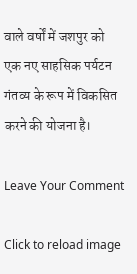वाले वर्षों में जशपुर को एक नए साहसिक पर्यटन गंतव्य के रूप में विकसित करने की योजना है।

Leave Your Comment

Click to reload image